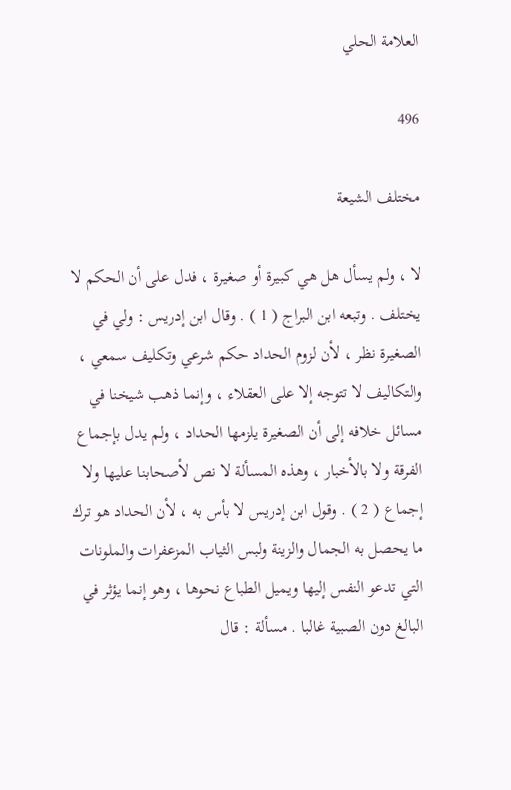العلامة الحلي

496

مختلف الشيعة

لا ، ولم يسأل هل هي كبيرة أو صغيرة ، فدل على أن الحكم لا يختلف . وتبعه ابن البراج ( 1 ) . وقال ابن إدريس : ولي في الصغيرة نظر ، لأن لزوم الحداد حكم شرعي وتكليف سمعي ، والتكاليف لا تتوجه إلا على العقلاء ، وإنما ذهب شيخنا في مسائل خلافه إلى أن الصغيرة يلزمها الحداد ، ولم يدل بإجماع الفرقة ولا بالأخبار ، وهذه المسألة لا نص لأصحابنا عليها ولا إجماع ( 2 ) . وقول ابن إدريس لا بأس به ، لأن الحداد هو ترك ما يحصل به الجمال والزينة ولبس الثياب المزعفرات والملونات التي تدعو النفس إليها ويميل الطباع نحوها ، وهو إنما يؤثر في البالغ دون الصبية غالبا . مسألة : قال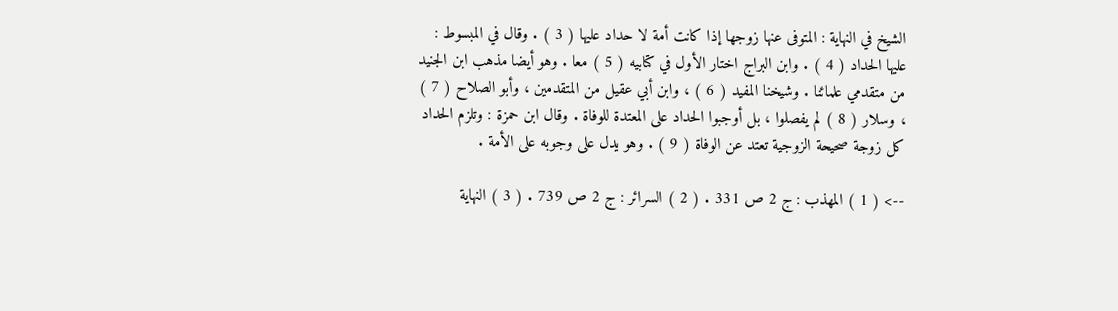الشيخ في النهاية : المتوفى عنها زوجها إذا كانت أمة لا حداد عليها ( 3 ) . وقال في المبسوط : عليها الحداد ( 4 ) . وابن البراج اختار الأول في كتابيه ( 5 ) معا . وهو أيضا مذهب ابن الجنيد من متقدمي علمائنا . وشيخنا المفيد ( 6 ) ، وابن أبي عقيل من المتقدمين ، وأبو الصلاح ( 7 ) ، وسلار ( 8 ) لم يفصلوا ، بل أوجبوا الحداد على المعتدة للوفاة . وقال ابن حمزة : وتلزم الحداد كل زوجة صحيحة الزوجية تعتد عن الوفاة ( 9 ) . وهو يدل على وجوبه على الأمة .

--> ( 1 ) المهذب : ج 2 ص 331 . ( 2 ) السرائر : ج 2 ص 739 . ( 3 ) النهاية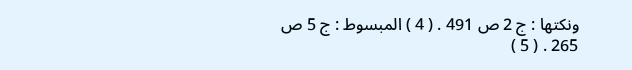ونكتها : ج 2 ص 491 . ( 4 ) المبسوط : ج 5 ص 265 . ( 5 )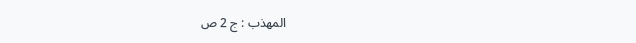المهذب : ج 2 ص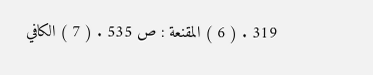319 . ( 6 ) المقنعة : ص 535 . ( 7 ) الكافي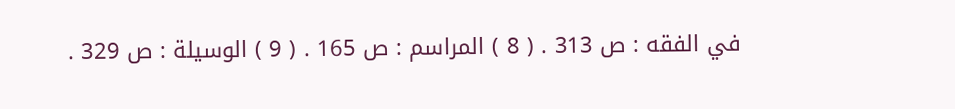في الفقه : ص 313 . ( 8 ) المراسم : ص 165 . ( 9 ) الوسيلة : ص 329 .